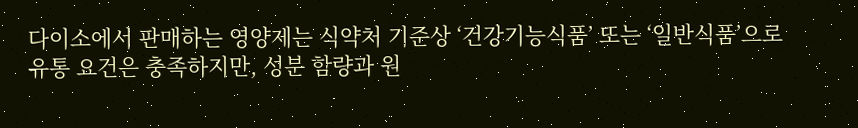다이소에서 판매하는 영양제는 식약처 기준상 ‘건강기능식품’ 또는 ‘일반식품’으로 유통 요건은 충족하지만, 성분 함량과 원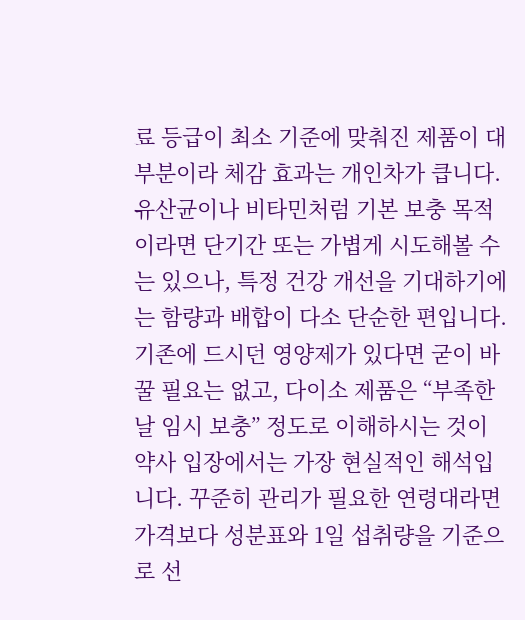료 등급이 최소 기준에 맞춰진 제품이 대부분이라 체감 효과는 개인차가 큽니다. 유산균이나 비타민처럼 기본 보충 목적이라면 단기간 또는 가볍게 시도해볼 수는 있으나, 특정 건강 개선을 기대하기에는 함량과 배합이 다소 단순한 편입니다. 기존에 드시던 영양제가 있다면 굳이 바꿀 필요는 없고, 다이소 제품은 “부족한 날 임시 보충” 정도로 이해하시는 것이 약사 입장에서는 가장 현실적인 해석입니다. 꾸준히 관리가 필요한 연령대라면 가격보다 성분표와 1일 섭취량을 기준으로 선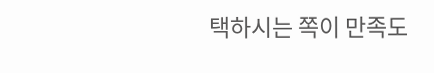택하시는 쪽이 만족도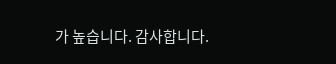가 높습니다. 감사합니다.